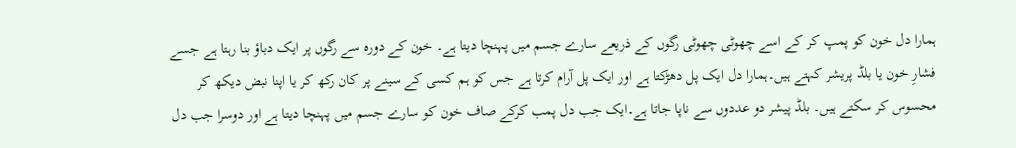ہمارا دل خون کو پمپ کر کے اسے چھوٹی چھوٹی رگوں کے ذریعے سارے جسم میں پہنچا دیتا ہے۔ خون کے دورہ سے رگوں پر ایک دباؤ بنا رہتا ہے جسے فشارِ خون یا بلڈ پریشر کہتے ہیں۔ہمارا دل ایک پل دھڑکتا ہے اور ایک پل آرام کرتا ہے جس کو ہم کسی کے سینے پر کان رکھ کر یا اپنا نبض دیکھ کر محسوس کر سکتے ہیں۔ بلڈ پیشر دو عددوں سے ناپا جاتا ہے۔ایک جب دل پمب کرکے صاف خون کو سارے جسم میں پہنچا دیتا ہے اور دوسرا جب دل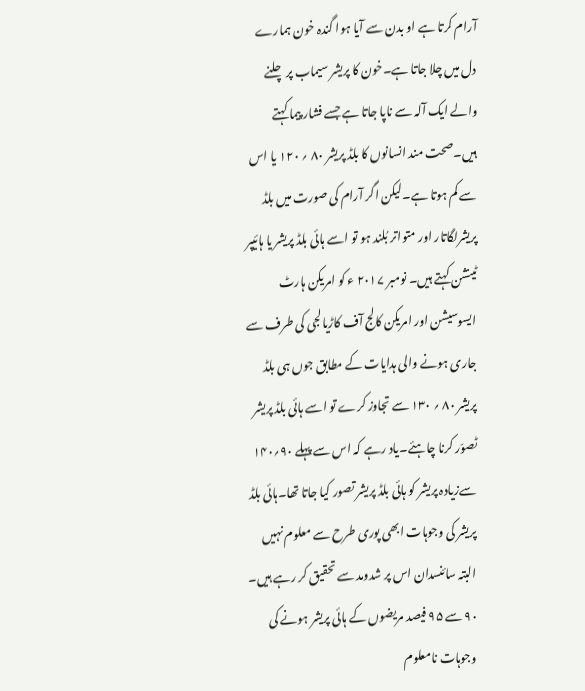آرام کرتا ہے او بدن سے آیا ہوا گندہ خون ہمارے دل میں چلا جاتا ہے۔خون کا پریشر سیماب پر چلنے والے ایک آلہ سے ناپا جاتا ہے جسے فشار پیما کہتے ہیں۔صحت مند انسانوں کا بلڈ پریشر ۸۰ ؍ ۱۲۰ یا اس سے کم ہوتا ہے۔لیکن اگر آرام کی صورت میں بلڈ پریشرلگاتار اور متواتر بُلند ہو تو اسے ہائی بلڈ پریشر یا ہائیپر ٹینشن کہتے ہیں۔ نومبر ۲۰۱۷ ء کو امریکن ہارٹ ایسوسیشن اور امریکن کالج آف کاڑیالجی کی طرف سے جاری ہونے والی ہدایات کے مطابق جوں ہی بلڈ پریشر ۸۰ ؍ ۱۳۰ سے تجاوز کرے تو اسے ہائی بلڈ پریشر ٹصوّر کرنا چاہئے۔یاد رہے کہ اس سے پہلے ۹۰؍۱۴۰ سےزیادہ پریشر کو ہائی بلڈ پریشر تصور کیا جاتا تھا۔ہائی بلڈ پریشر کی وجوہات ابھی پوری طرح سے معلوم نہیں البتہ سائنسدان اس پر شدومد سے تحقیق کر رہے ہیں۔
۹۰ سے ۹۵ فیصد مریضوں کے ہائی پریشر ہونے کی وجوہات نامعلوم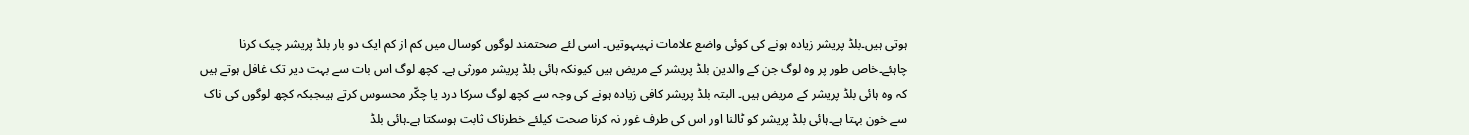ہوتی ہیں۔بلڈ پریشر زیادہ ہونے کی کوئی واضع علامات نہیںہوتیں۔ اسی لئے صحتمند لوگوں کوسال میں کم از کم ایک دو بار بلڈ پریشر چیک کرنا چاہئے۔خاص طور پر وہ لوگ جن کے والدین بلڈ پریشر کے مریض ہیں کیونکہ ہائی بلڈ پریشر مورثی ہے۔ کچھ لوگ اس بات سے بہت دیر تک غافل ہوتے ہیں کہ وہ ہائی بلڈ پریشر کے مریض ہیں۔ البتہ بلڈ پریشر کافی زیادہ ہونے کی وجہ سے کچھ لوگ سرکا درد یا چکّر محسوس کرتے ہیںجبکہ کچھ لوگوں کی ناک سے خون بہتا ہے۔ہائی بلڈ پریشر کو ٹالنا اور اس کی طرف غور نہ کرنا صحت کیلئے خطرناک ثابت ہوسکتا ہے۔ہائی بلڈ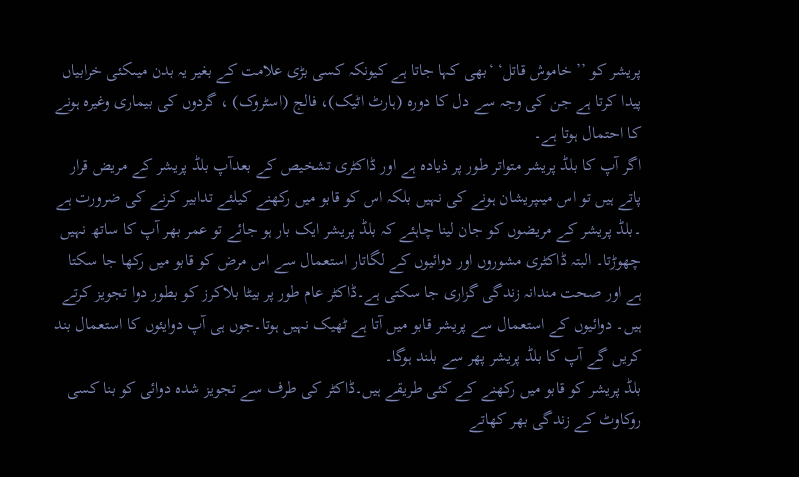پریشر کو ’’ خاموش قاتل‘ ‘بھی کہا جاتا ہے کیونکہ کسی بڑی علامت کے بغیر یہ بدن میںکئی خرابیاں پیدا کرتا ہے جن کی وجہ سے دل کا دورہ (ہارٹ اٹیک)، فالج (اسٹروک) ، گردوں کی بیماری وغیرہ ہونے کا احتمال ہوتا ہے۔
اگر آپ کا بلڈ پریشر متواتر طور پر ذیادہ ہے اور ڈاکٹری تشخیص کے بعدآپ بلڈ پریشر کے مریض قرار پاتے ہیں تو اس میںپریشان ہونے کی نہیں بلکہ اس کو قابو میں رکھنے کیلئے تدابیر کرنے کی ضرورت ہے ۔بلڈ پریشر کے مریضوں کو جان لینا چاہئے کہ بلڈ پریشر ایک بار ہو جائے تو عمر بھر آپ کا ساتھ نہیں چھوڑتا۔ البتہ ڈاکٹری مشوروں اور دوائیوں کے لگاتار استعمال سے اس مرض کو قابو میں رکھا جا سکتا ہے اور صحت مندانہ زندگی گزاری جا سکتی ہے۔ڈاکٹر عام طور پر بیٹا بلاکرز کو بطور دوا تجویز کرتے ہیں۔ دوائیوں کے استعمال سے پریشر قابو میں آتا ہے ٹھیک نہیں ہوتا۔جوں ہی آپ دوایئوں کا استعمال بند کریں گے آپ کا بلڈ پریشر پھر سے بلند ہوگا۔
بلڈ پریشر کو قابو میں رکھنے کے کئی طریقے ہیں۔ڈاکٹر کی طرف سے تجویز شدہ دوائی کو بنا کسی روکاوٹ کے زندگی بھر کھاتے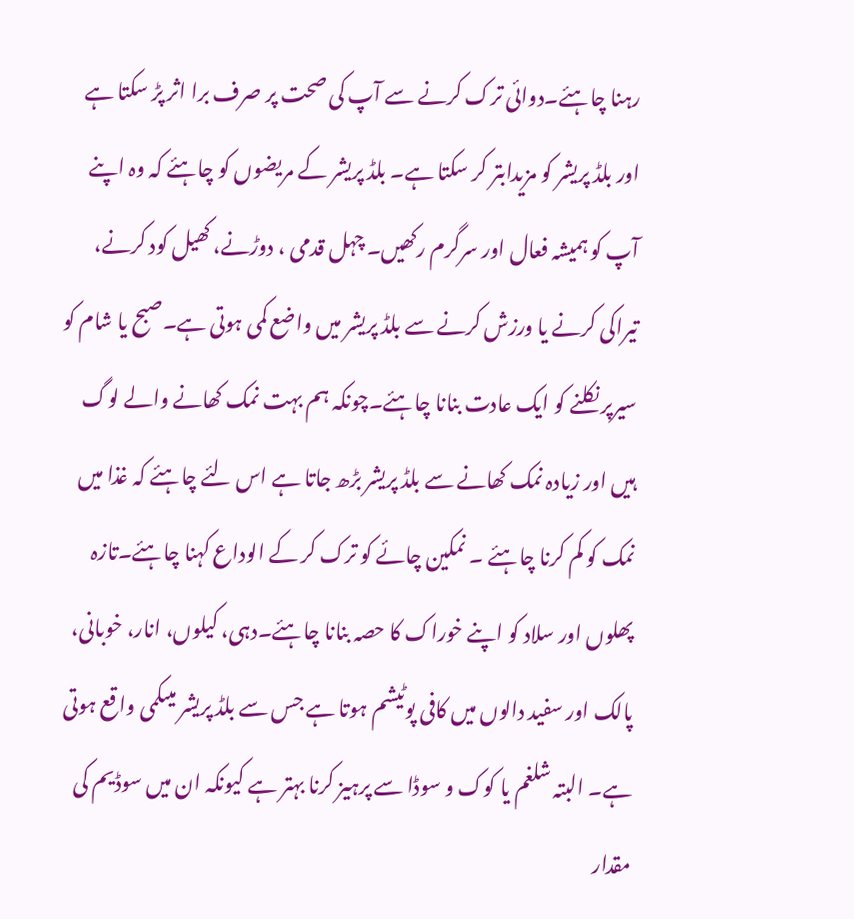رہنا چاہئے۔دوائی ترک کرنے سے آپ کی صحت پر صرف برا اثر پڑ سکتا ہے اور بلڈ پریشر کو مزیدابتر کر سکتا ہے۔ بلڈ پریشر کے مریضوں کو چاہئے کہ وہ اپنے آپ کو ہمیشہ فعال اور سرگرم رکھیں۔ چہل قدمی ، دوڑنے، کھیل کود کرنے، تیراکی کرنے یا ورزش کرنے سے بلڈ پریشر میں واضع کمی ہوتی ہے۔صبح یا شام کو سیرپر نکلنے کو ایک عادت بنانا چاہئے۔چونکہ ہم بہت نمک کھانے والے لوگ ہیں اور زیادہ نمک کھانے سے بلڈ پریشر بڑھ جاتا ہے اس لئے چاہئے کہ غذا میں نمک کو کم کرنا چاہئے ۔ نمکین چائے کو ترک کر کے الوداع کہنا چاہئے۔تازہ پھلوں اور سلاد کو اپنے خوراک کا حصہ بنانا چاہئے۔دہی، کیلوں، انار، خوبانی، پالک اور سفید دالوں میں کافی پوٹیشم ہوتا ہے جس سے بلڈ پریشر میںکمی واقع ہوتی ہے۔ البتہ شلغم یا کوک و سوڈا سے پرہیز کرنا بہتر ہے کیونکہ ان میں سوڈیم کی مقدار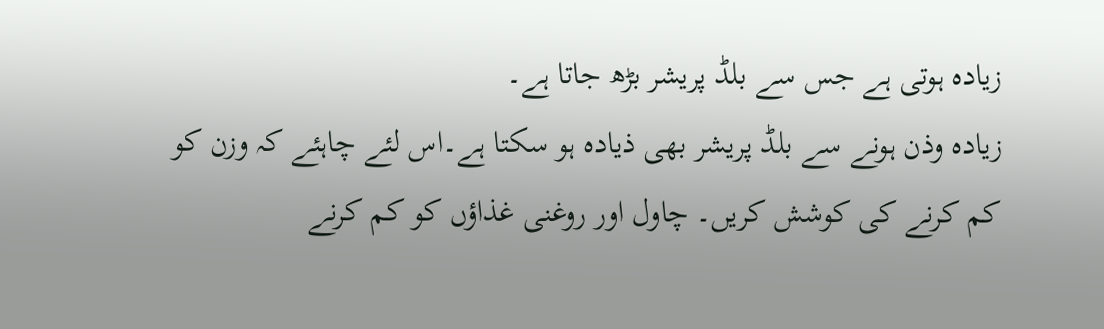زیادہ ہوتی ہے جس سے بلڈ پریشر بڑھ جاتا ہے۔
زیادہ وذن ہونے سے بلڈ پریشر بھی ذیادہ ہو سکتا ہے۔اس لئے چاہئے کہ وزن کو کم کرنے کی کوشش کریں۔ چاول اور روغنی غذاؤں کو کم کرنے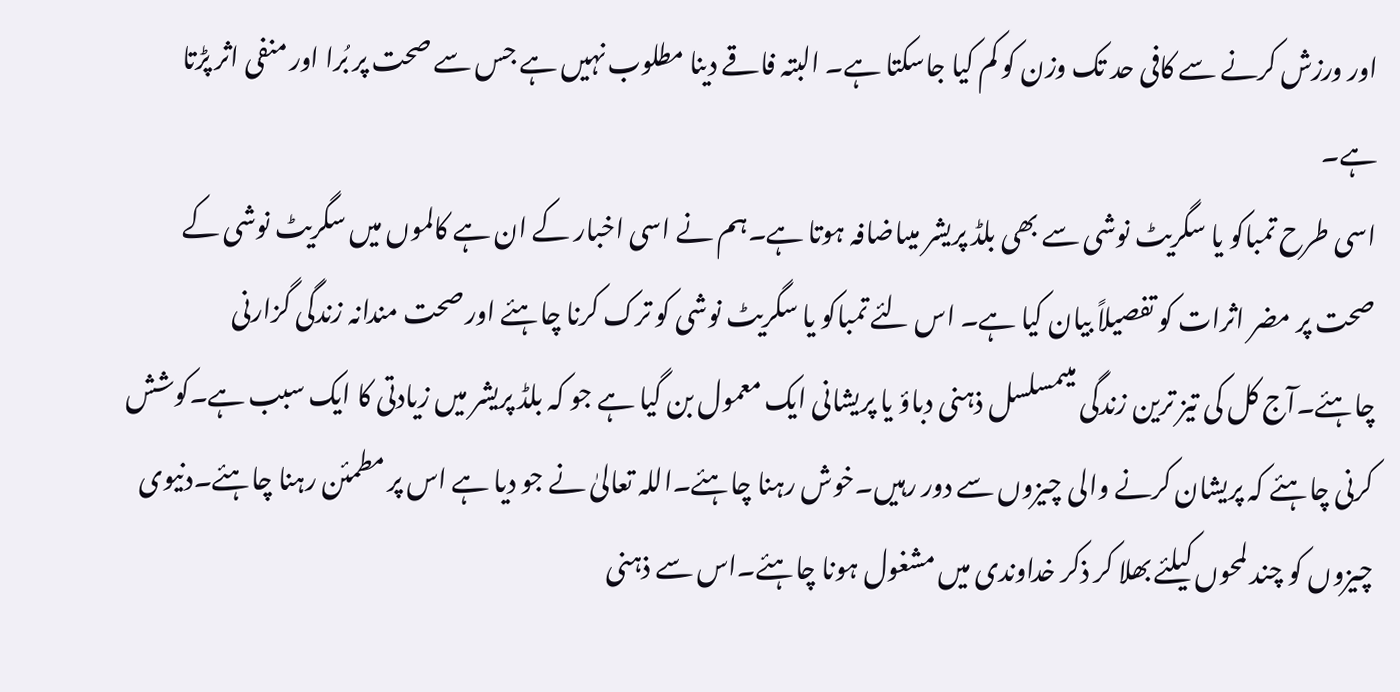اور ورزش کرنے سے کافی حد تک وزن کو کم کیا جاسکتا ہے۔ البتہ فاقے دینا مطلوب نہیں ہے جس سے صحت پر بُرا اور منفی اثر پڑتا ہے۔
اسی طرح تمباکو یا سگریٹ نوشی سے بھی بلڈ پریشر میںاضافہ ہوتا ہے۔ہم نے اسی اخبار کے ان ہے کالموں میں سگریٹ نوشی کے صحت پر مضر اثرات کو تفصیلاً بیان کیا ہے۔ اس لئے تمباکو یا سگریٹ نوشی کو ترک کرنا چاہئے اور صحت مندانہ زندگی گزارنی چاہئے۔آج کل کی تیز ترین زندگی میںمسلسل ذہنی دباؤ یا پریشانی ایک معمول بن گیا ہے جو کہ بلڈ پریشر میں زیادتی کا ایک سبب ہے۔کوشش کرنی چاہئے کہ پریشان کرنے والی چیزوں سے دور رہیں۔خوش رہنا چاہئے۔اللہ تعالیٰ نے جو دیا ہے اس پر مطمئن رہنا چاہئے۔دنیوی چیزوں کو چند لمحوں کیلئے بھلا کر ذکر خداوندی میں مشغول ہونا چاہئے۔اس سے ذہنی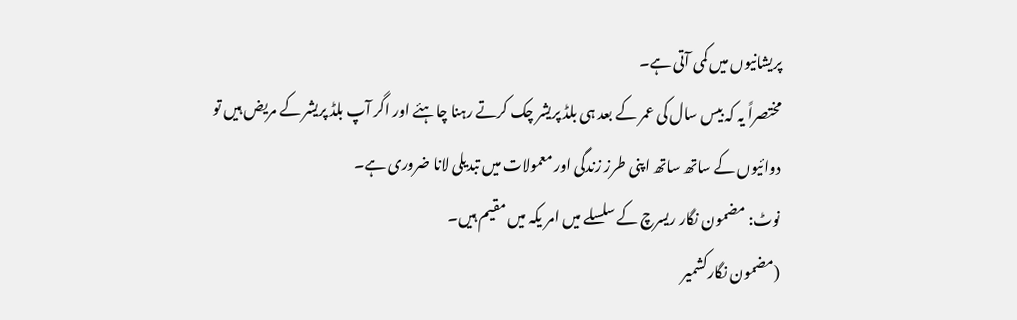پریشانیوں میں کمی آتی ہے۔
مختصراً یہ کہ بیس سال کی عمر کے بعد ہی بلڈ پریشر چک کرتے رہنا چاہئے اور اگر آپ بلڈ پریشر کے مریض ہیں تو دوائیوں کے ساتھ ساتھ اپنی طرز زندگی اور معمولات میں تبدیلی لانا ضروری ہے۔
نوٹ: مضمون نگار ریسرچ کے سلسلے میں امر یکہ میں مقیم ہیں۔
(مضمون نگارکشمیر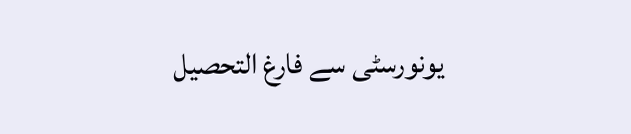یونورسٹی سے فارغ التحصیل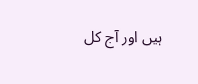ہیں اور آج کل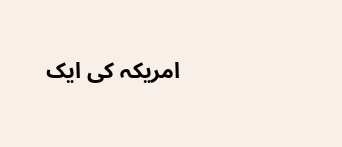امریکہ کی ایک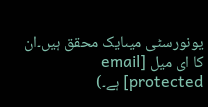یونورسٹی میںایک محقق ہیں۔ان کا ای میل [email protected] ہے۔)